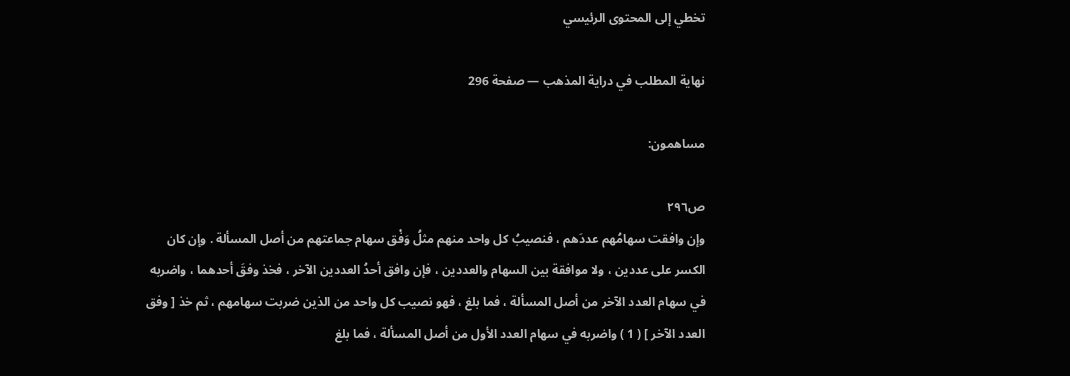تخطي إلى المحتوى الرئيسي

نهاية المطلب في دراية المذهب — صفحة 296

مساهمون:

ص٢٩٦
وإن وافقت سهامُهم عددَهم ، فنصيبُ كل واحد منهم مثلُ وَفْق سهام جماعتهم من أصل المسألة . وإن كان الكسر على عددين ، ولا موافقة بين السهام والعددين ، فإن وافق أحدُ العددين الآخر ، فخذ وفقَ أحدهما ، واضربه في سهام العدد الآخر من أصل المسألة ، فما بلغ ، فهو نصيب كل واحد من الذين ضربت سهامهم ، ثم خذ [ وفق العدد الآخر ] ( 1 ) واضربه في سهام العدد الأول من أصل المسألة ، فما بلغ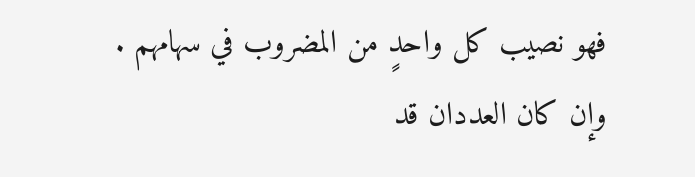فهو نصيب كل واحدٍ من المضروب في سهامهم . وإن كان العددان قد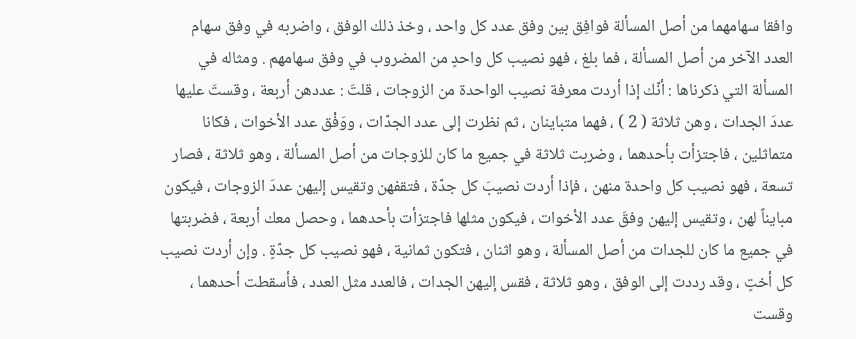وافقا سهامهما من أصل المسألة فوافِق بين وفق عدد كل واحد ، وخذ ذلك الوفق ، واضربه في وفق سهام العدد الآخر من أصل المسألة ، فما بلغ ، فهو نصيب كل واحدٍ من المضروب في وفق سهامهم . ومثاله في المسألة التي ذكرناها : أنّك إذا أردت معرفة نصيب الواحدة من الزوجات ، قلتَ : عددهن أربعة ، وقستَ عليها عددَ الجدات ، وهن ثلاثة ( 2 ) ، فهما متباينان ، ثم نظرت إلى عدد الجدّات ، ووَفْق عدد الأخوات ، فكانا متماثلين ، فاجتزأت بأحدهما ، وضربت ثلاثة في جميع ما كان للزوجات من أصل المسألة ، وهو ثلاثة ، فصار تسعة ، فهو نصيب كل واحدة منهن ، فإذا أردت نصيبَ كل جدّة ، فتقفهن وتقيس إليهن عددَ الزوجات ، فيكون مبايناً لهن ، وتقيس إليهن وفقَ عدد الأخوات ، فيكون مثلها فاجتزأت بأحدهما ، وحصل معك أربعة ، فضربتها في جميع ما كان للجدات من أصل المسألة ، وهو اثنان ، فتكون ثمانية ، فهو نصيب كل جدّةٍ . وإن أردت نصيب كل أختٍ ، وقد رددت إلى الوفق ، وهو ثلاثة ، فقس إليهن الجدات ، فالعدد مثل العدد ، فأسقطت أحدهما ، وقست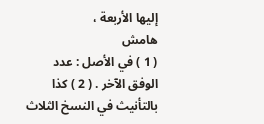إليها الأربعة ،
هامش
( 1 ) في الأصل : عدد الوفق الآخر . ( 2 ) كذا بالتأنيث في النسخ الثلاث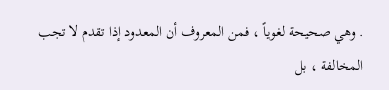. وهي صحيحة لغوياً ، فمن المعروف أن المعدود إذا تقدم لا تجب المخالفة ، بل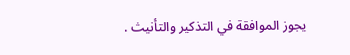يجوز الموافقة في التذكير والتأنيث .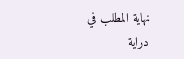نهاية المطلب في دراية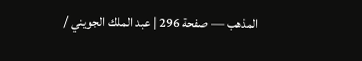المذهب — صفحة 296 | عبد الملك الجويني /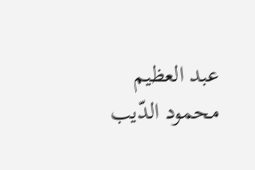عبد العظيم محمود الدّيب